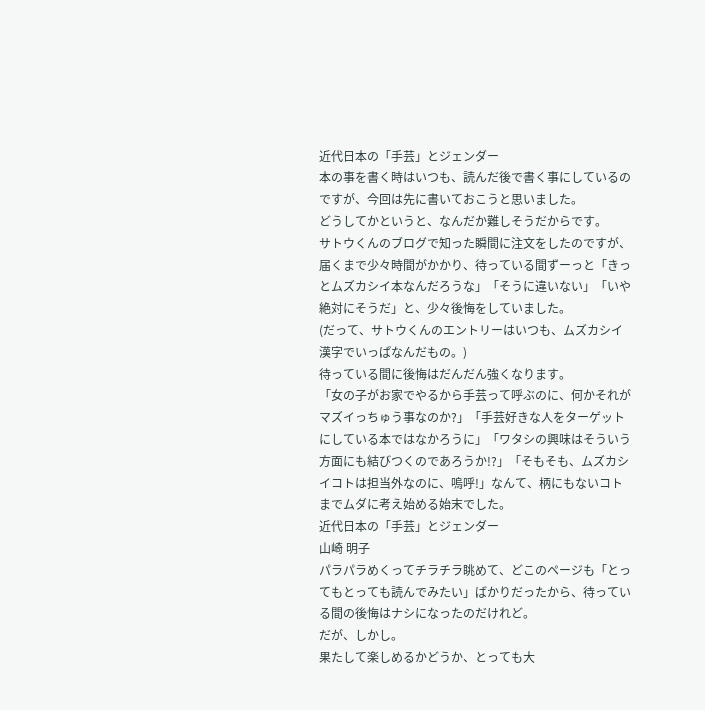近代日本の「手芸」とジェンダー
本の事を書く時はいつも、読んだ後で書く事にしているのですが、今回は先に書いておこうと思いました。
どうしてかというと、なんだか難しそうだからです。
サトウくんのブログで知った瞬間に注文をしたのですが、届くまで少々時間がかかり、待っている間ずーっと「きっとムズカシイ本なんだろうな」「そうに違いない」「いや絶対にそうだ」と、少々後悔をしていました。
(だって、サトウくんのエントリーはいつも、ムズカシイ漢字でいっぱなんだもの。)
待っている間に後悔はだんだん強くなります。
「女の子がお家でやるから手芸って呼ぶのに、何かそれがマズイっちゅう事なのか?」「手芸好きな人をターゲットにしている本ではなかろうに」「ワタシの興味はそういう方面にも結びつくのであろうか!?」「そもそも、ムズカシイコトは担当外なのに、嗚呼!」なんて、柄にもないコトまでムダに考え始める始末でした。
近代日本の「手芸」とジェンダー
山崎 明子
パラパラめくってチラチラ眺めて、どこのページも「とってもとっても読んでみたい」ばかりだったから、待っている間の後悔はナシになったのだけれど。
だが、しかし。
果たして楽しめるかどうか、とっても大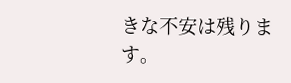きな不安は残ります。